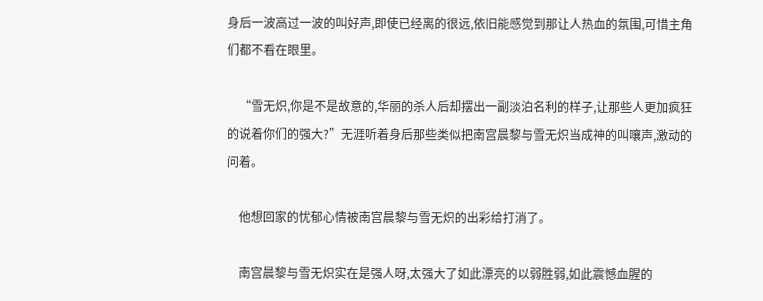身后一波高过一波的叫好声,即使已经离的很远,依旧能感觉到那让人热血的氛围,可惜主角们都不看在眼里。

    “雪无炽,你是不是故意的,华丽的杀人后却摆出一副淡泊名利的样子,让那些人更加疯狂的说着你们的强大?”无涯听着身后那些类似把南宫晨黎与雪无炽当成神的叫嚷声,激动的问着。

    他想回家的忧郁心情被南宫晨黎与雪无炽的出彩给打消了。

    南宫晨黎与雪无炽实在是强人呀,太强大了如此漂亮的以弱胜弱,如此震憾血腥的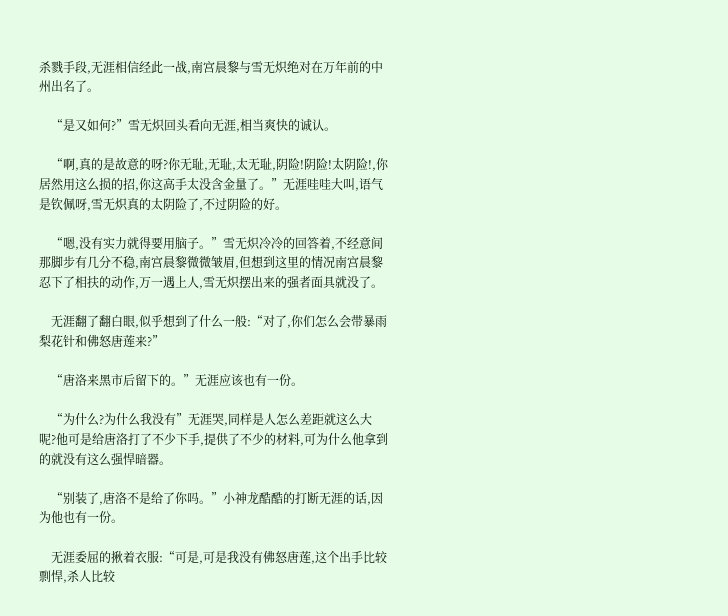杀戮手段,无涯相信经此一战,南宫晨黎与雪无炽绝对在万年前的中州出名了。

    “是又如何?”雪无炽回头看向无涯,相当爽快的诚认。

    “啊,真的是故意的呀?你无耻,无耻,太无耻,阴险!阴险!太阴险!,你居然用这么损的招,你这高手太没含金量了。”无涯哇哇大叫,语气是钦佩呀,雪无炽真的太阴险了,不过阴险的好。

    “嗯,没有实力就得要用脑子。”雪无炽冷冷的回答着,不经意间那脚步有几分不稳,南宫晨黎微微皱眉,但想到这里的情况南宫晨黎忍下了相扶的动作,万一遇上人,雪无炽摆出来的强者面具就没了。

    无涯翻了翻白眼,似乎想到了什么一般:“对了,你们怎么会带暴雨梨花针和佛怒唐莲来?”

    “唐洛来黑市后留下的。”无涯应该也有一份。

    “为什么?为什么我没有”无涯哭,同样是人怎么差距就这么大呢?他可是给唐洛打了不少下手,提供了不少的材料,可为什么他拿到的就没有这么强悍暗器。

    “别装了,唐洛不是给了你吗。”小神龙酷酷的打断无涯的话,因为他也有一份。

    无涯委屈的揪着衣服:“可是,可是我没有佛怒唐莲,这个出手比较剽悍,杀人比较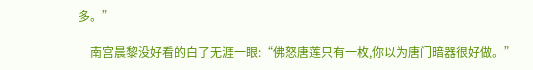多。”

    南宫晨黎没好看的白了无涯一眼:“佛怒唐莲只有一枚,你以为唐门暗器很好做。”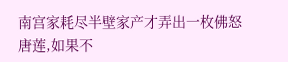南宫家耗尽半壁家产才弄出一枚佛怒唐莲,如果不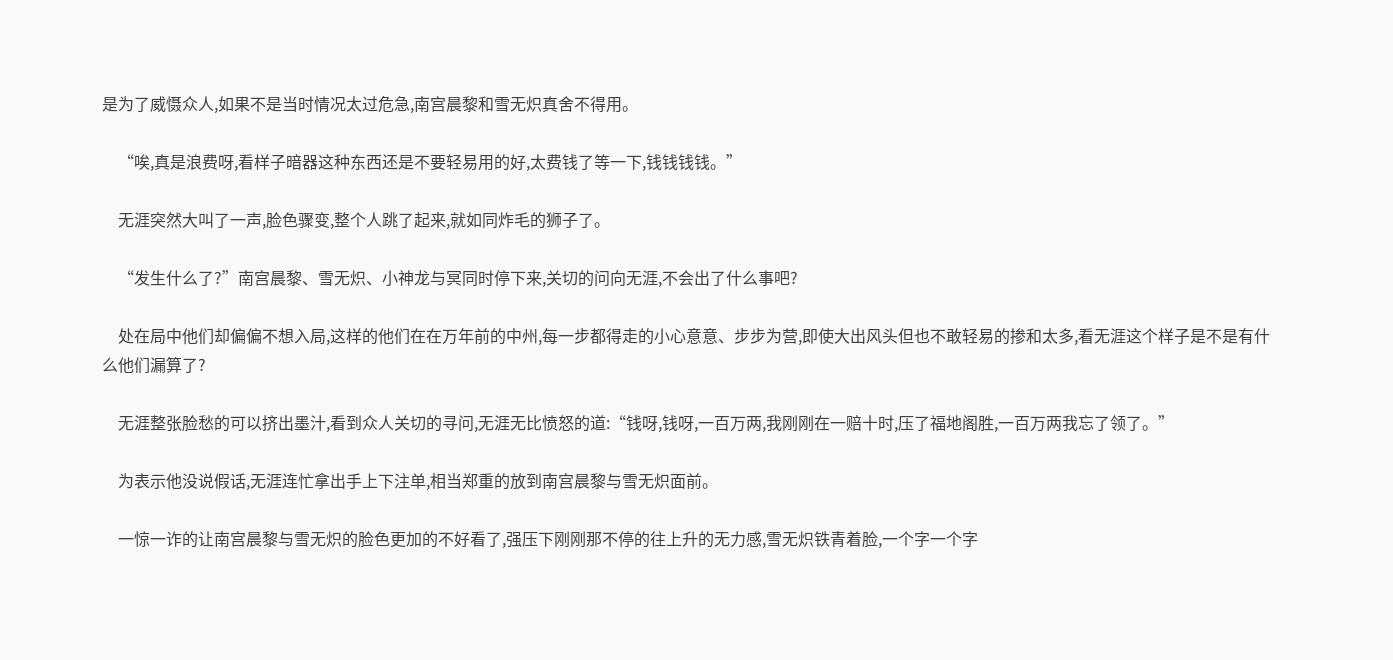是为了威慑众人,如果不是当时情况太过危急,南宫晨黎和雪无炽真舍不得用。

    “唉,真是浪费呀,看样子暗器这种东西还是不要轻易用的好,太费钱了等一下,钱钱钱钱。”

    无涯突然大叫了一声,脸色骤变,整个人跳了起来,就如同炸毛的狮子了。

    “发生什么了?”南宫晨黎、雪无炽、小神龙与冥同时停下来,关切的问向无涯,不会出了什么事吧?

    处在局中他们却偏偏不想入局,这样的他们在在万年前的中州,每一步都得走的小心意意、步步为营,即使大出风头但也不敢轻易的掺和太多,看无涯这个样子是不是有什么他们漏算了?

    无涯整张脸愁的可以挤出墨汁,看到众人关切的寻问,无涯无比愤怒的道:“钱呀,钱呀,一百万两,我刚刚在一赔十时,压了福地阁胜,一百万两我忘了领了。”

    为表示他没说假话,无涯连忙拿出手上下注单,相当郑重的放到南宫晨黎与雪无炽面前。

    一惊一诈的让南宫晨黎与雪无炽的脸色更加的不好看了,强压下刚刚那不停的往上升的无力感,雪无炽铁青着脸,一个字一个字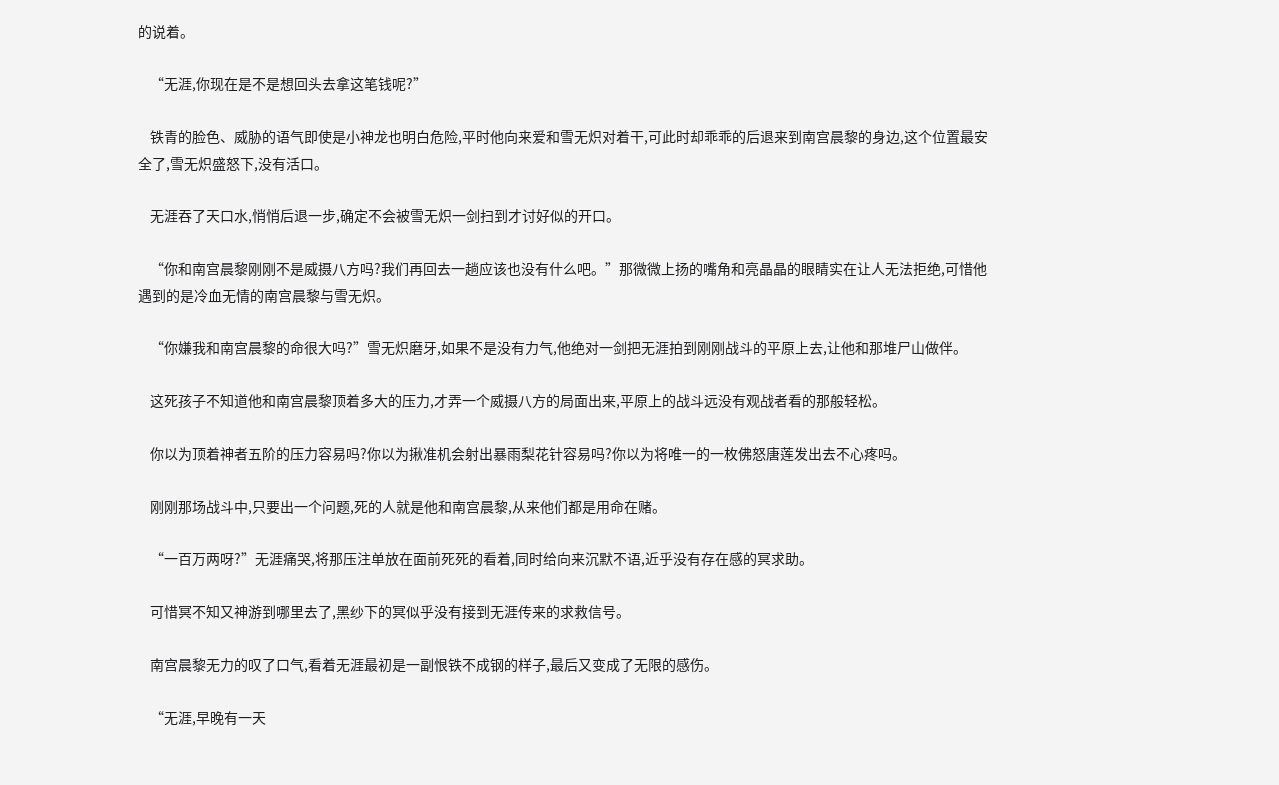的说着。

    “无涯,你现在是不是想回头去拿这笔钱呢?”

    铁青的脸色、威胁的语气即使是小神龙也明白危险,平时他向来爱和雪无炽对着干,可此时却乖乖的后退来到南宫晨黎的身边,这个位置最安全了,雪无炽盛怒下,没有活口。

    无涯吞了天口水,悄悄后退一步,确定不会被雪无炽一剑扫到才讨好似的开口。

    “你和南宫晨黎刚刚不是威摄八方吗?我们再回去一趟应该也没有什么吧。”那微微上扬的嘴角和亮晶晶的眼睛实在让人无法拒绝,可惜他遇到的是冷血无情的南宫晨黎与雪无炽。

    “你嫌我和南宫晨黎的命很大吗?”雪无炽磨牙,如果不是没有力气,他绝对一剑把无涯拍到刚刚战斗的平原上去,让他和那堆尸山做伴。

    这死孩子不知道他和南宫晨黎顶着多大的压力,才弄一个威摄八方的局面出来,平原上的战斗远没有观战者看的那般轻松。

    你以为顶着神者五阶的压力容易吗?你以为揪准机会射出暴雨梨花针容易吗?你以为将唯一的一枚佛怒唐莲发出去不心疼吗。

    刚刚那场战斗中,只要出一个问题,死的人就是他和南宫晨黎,从来他们都是用命在赌。

    “一百万两呀?”无涯痛哭,将那压注单放在面前死死的看着,同时给向来沉默不语,近乎没有存在感的冥求助。

    可惜冥不知又神游到哪里去了,黑纱下的冥似乎没有接到无涯传来的求救信号。

    南宫晨黎无力的叹了口气,看着无涯最初是一副恨铁不成钢的样子,最后又变成了无限的感伤。

    “无涯,早晚有一天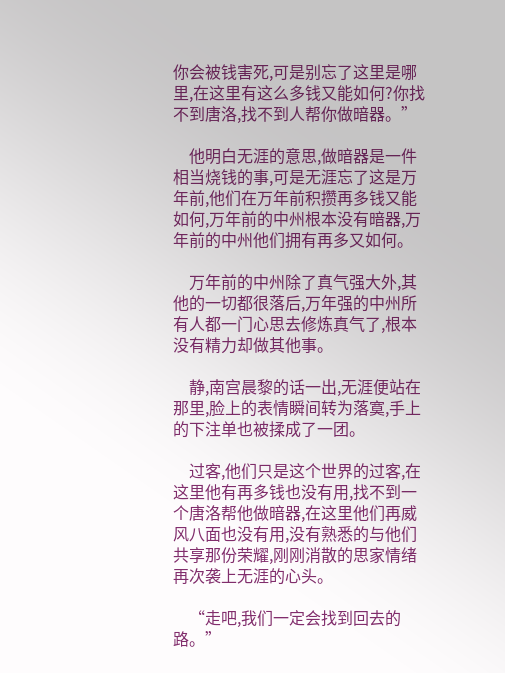你会被钱害死,可是别忘了这里是哪里,在这里有这么多钱又能如何?你找不到唐洛,找不到人帮你做暗器。”

    他明白无涯的意思,做暗器是一件相当烧钱的事,可是无涯忘了这是万年前,他们在万年前积攒再多钱又能如何,万年前的中州根本没有暗器,万年前的中州他们拥有再多又如何。

    万年前的中州除了真气强大外,其他的一切都很落后,万年强的中州所有人都一门心思去修炼真气了,根本没有精力却做其他事。

    静,南宫晨黎的话一出,无涯便站在那里,脸上的表情瞬间转为落寞,手上的下注单也被揉成了一团。

    过客,他们只是这个世界的过客,在这里他有再多钱也没有用,找不到一个唐洛帮他做暗器,在这里他们再威风八面也没有用,没有熟悉的与他们共享那份荣耀,刚刚消散的思家情绪再次袭上无涯的心头。

    “走吧,我们一定会找到回去的路。”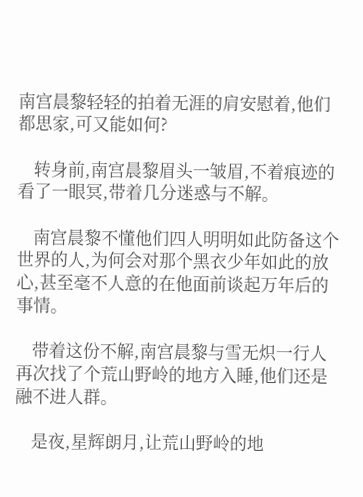南宫晨黎轻轻的拍着无涯的肩安慰着,他们都思家,可又能如何?

    转身前,南宫晨黎眉头一皱眉,不着痕迹的看了一眼冥,带着几分迷惑与不解。

    南宫晨黎不懂他们四人明明如此防备这个世界的人,为何会对那个黑衣少年如此的放心,甚至毫不人意的在他面前谈起万年后的事情。

    带着这份不解,南宫晨黎与雪无炽一行人再次找了个荒山野岭的地方入睡,他们还是融不进人群。

    是夜,星辉朗月,让荒山野岭的地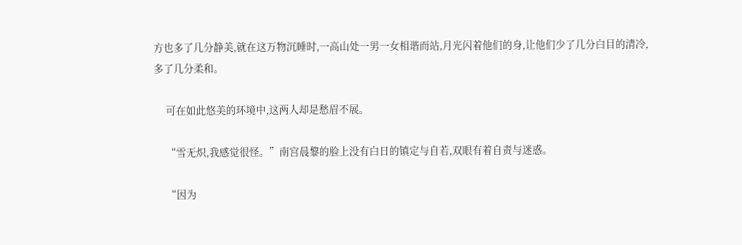方也多了几分静美,就在这万物沉睡时,一高山处一男一女相谐而站,月光闪着他们的身,让他们少了几分白目的清冷,多了几分柔和。

    可在如此悠美的环境中,这两人却是愁眉不展。

    “雪无炽,我感觉很怪。”南宫晨黎的脸上没有白日的镇定与自若,双眼有着自责与迷惑。

    “因为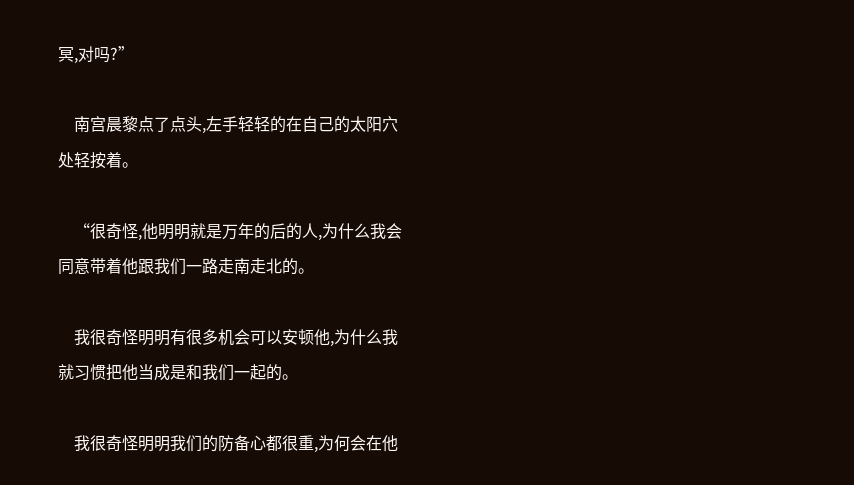冥,对吗?”

    南宫晨黎点了点头,左手轻轻的在自己的太阳穴处轻按着。

    “很奇怪,他明明就是万年的后的人,为什么我会同意带着他跟我们一路走南走北的。

    我很奇怪明明有很多机会可以安顿他,为什么我就习惯把他当成是和我们一起的。

    我很奇怪明明我们的防备心都很重,为何会在他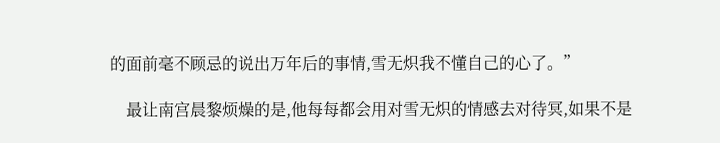的面前毫不顾忌的说出万年后的事情,雪无炽我不懂自己的心了。”

    最让南宫晨黎烦燥的是,他每每都会用对雪无炽的情感去对待冥,如果不是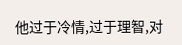他过于冷情,过于理智,对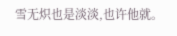雪无炽也是淡淡,也许他就。